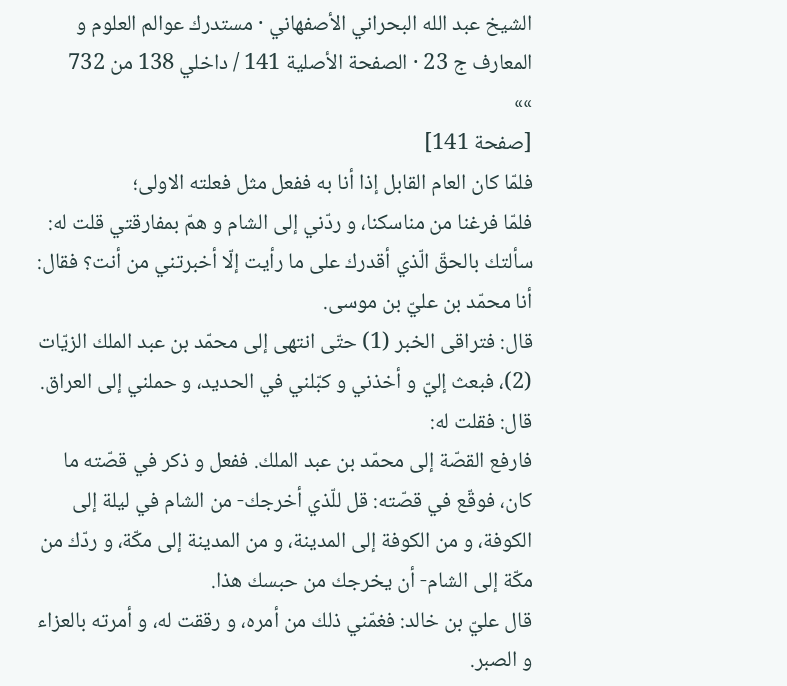الشيخ عبد الله البحراني الأصفهاني · مستدرك عوالم العلوم و المعارف ج 23 · الصفحة الأصلية 141 / داخلي 138 من 732
»»
[صفحة 141]
فلمّا كان العام القابل إذا أنا به ففعل مثل فعلته الاولى؛
فلمّا فرغنا من مناسكنا، و ردّني إلى الشام و همّ بمفارقتي قلت له: سألتك بالحقّ الّذي أقدرك على ما رأيت إلّا أخبرتني من أنت؟ فقال: أنا محمّد بن عليّ بن موسى.
قال: فتراقى الخبر (1) حتّى انتهى إلى محمّد بن عبد الملك الزيّات (2)، فبعث إليّ و أخذني و كبّلني في الحديد، و حملني إلى العراق. قال: فقلت له:
فارفع القصّة إلى محمّد بن عبد الملك. ففعل و ذكر في قصّته ما كان، فوقّع في قصّته: قل للّذي أخرجك- من الشام في ليلة إلى الكوفة، و من الكوفة إلى المدينة، و من المدينة إلى مكّة، و ردّك من مكّة إلى الشام- أن يخرجك من حبسك هذا.
قال عليّ بن خالد: فغمّني ذلك من أمره، و رققت له، و أمرته بالعزاء و الصبر.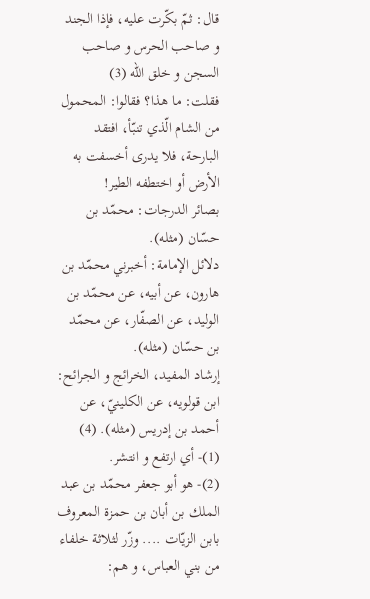قال: ثمّ بكّرت عليه، فإذا الجند و صاحب الحرس و صاحب السجن و خلق اللّه (3)
فقلت: ما هذا؟ فقالوا: المحمول من الشام الّذي تنبّأ، افتقد البارحة، فلا يدرى أخسفت به الأرض أو اختطفه الطير!
بصائر الدرجات: محمّد بن حسّان (مثله).
دلائل الإمامة: أخبرني محمّد بن هارون، عن أبيه، عن محمّد بن الوليد، عن الصفّار، عن محمّد بن حسّان (مثله).
إرشاد المفيد، الخرائج و الجرائح: ابن قولويه، عن الكلينيّ، عن أحمد بن إدريس (مثله). (4)
(1)- أي ارتفع و انتشر.
(2)- هو أبو جعفر محمّد بن عبد الملك بن أبان بن حمزة المعروف بابن الزيّات .... وزّر لثلاثة خلفاء من بني العباس، و هم: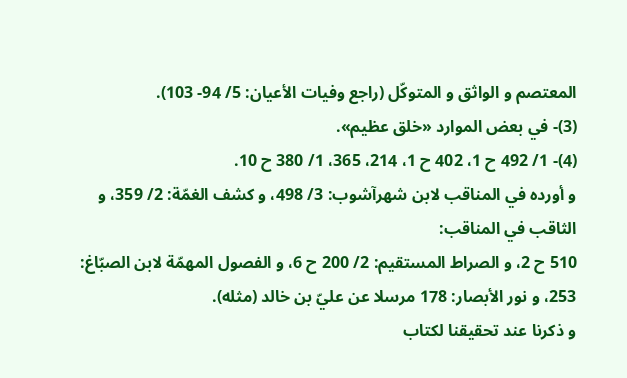المعتصم و الواثق و المتوكّل (راجع وفيات الأعيان: 5/ 94- 103).
(3)- في بعض الموارد «خلق عظيم».
(4)- 1/ 492 ح 1، 402 ح 1، 214، 365، 1/ 380 ح 10.
و أورده في المناقب لابن شهرآشوب: 3/ 498، و كشف الغمّة: 2/ 359، و الثاقب في المناقب:
510 ح 2، و الصراط المستقيم: 2/ 200 ح 6، و الفصول المهمّة لابن الصبّاغ: 253، و نور الأبصار: 178 مرسلا عن عليّ بن خالد (مثله).
و ذكرنا عند تحقيقنا لكتاب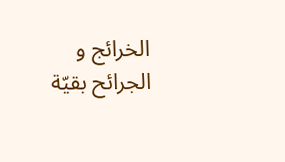الخرائج و الجرائح بقيّة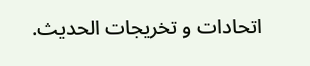اتحادات و تخريجات الحديث.